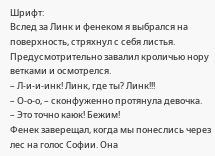Шрифт:
Вслед за Линк и фенеком я выбрался на поверхность, стряхнул с себя листья. Предусмотрительно завалил кроличью нору ветками и осмотрелся.
– Л-и-и-инк! Линк, где ты? Линк!!!
– О-о-о, – сконфуженно протянула девочка.
– Это точно каюк! Бежим!
Фенек заверещал, когда мы понеслись через лес на голос Софии. Она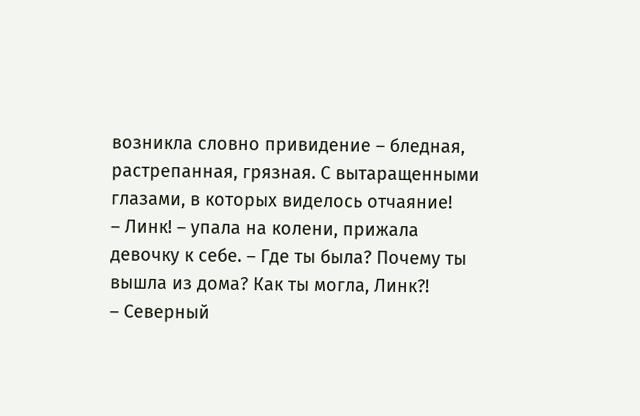возникла словно привидение – бледная, растрепанная, грязная. С вытаращенными глазами, в которых виделось отчаяние!
– Линк! – упала на колени, прижала девочку к себе. – Где ты была? Почему ты вышла из дома? Как ты могла, Линк?!
– Северный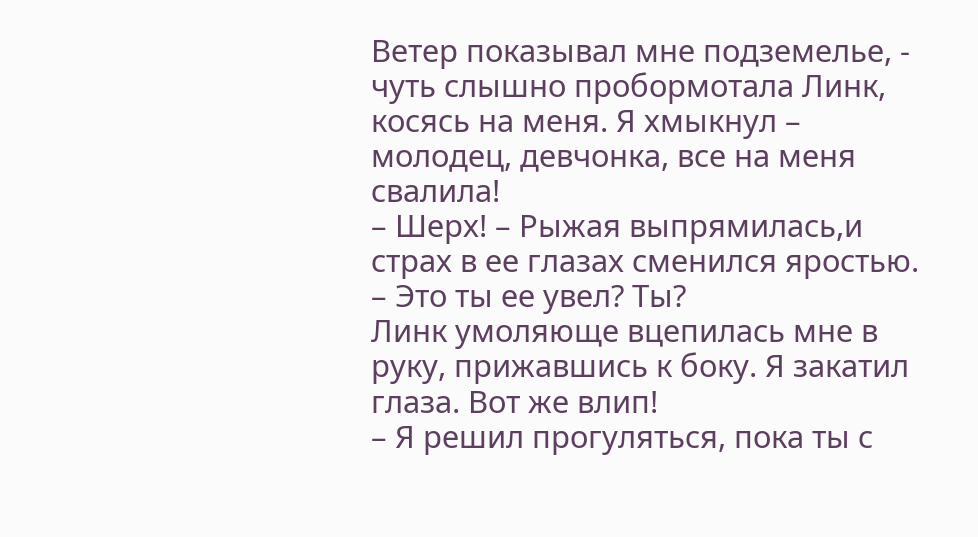Ветер показывал мне подземелье, - чуть слышно пробормотала Линк, косясь на меня. Я хмыкнул – молодец, девчонка, все на меня свалила!
– Шерх! – Рыжая выпрямилась,и страх в ее глазах сменился яростью.
– Это ты ее увел? Ты?
Линк умоляюще вцепилась мне в руку, прижавшись к боку. Я закатил глаза. Вот же влип!
– Я решил прогуляться, пока ты с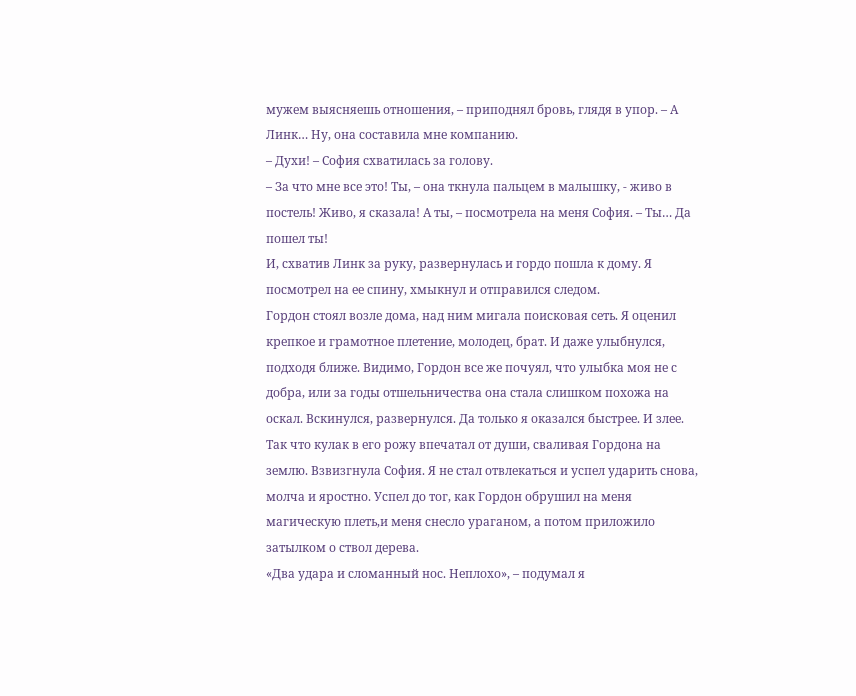мужем выясняешь отношения, – приподнял бровь, глядя в упор. – А Линк… Ну, она составила мне компанию.
– Духи! – София схватилась за голову.
– За что мне все это! Ты, – она ткнула пальцем в малышку, - живо в постель! Живо, я сказала! А ты, – посмотрела на меня София. – Ты… Да пошел ты!
И, схватив Линк за руку, развернулась и гордо пошла к дому. Я посмотрел на ее спину, хмыкнул и отправился следом.
Гордон стоял возле дома, над ним мигала поисковая сеть. Я оценил крепкое и грамотное плетение, молодец, брат. И даже улыбнулся, подходя ближе. Видимо, Гордон все же почуял, что улыбка моя не с добра, или за годы отшельничества она стала слишком похожа на оскал. Вскинулся, развернулся. Да только я оказался быстрее. И злее. Так что кулак в его рожу впечатал от души, сваливая Гордона на землю. Взвизгнула София. Я не стал отвлекаться и успел ударить снова, молча и яростно. Успел до тог, как Гордон обрушил на меня магическую плеть,и меня снесло ураганом, а потом приложило затылком о ствол дерева.
«Два удара и сломанный нос. Неплохо», – подумал я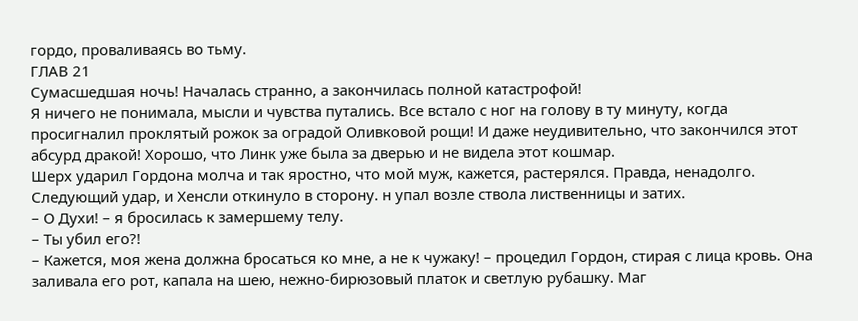гордо, проваливаясь во тьму.
ГЛАВ 21
Сумасшедшая ночь! Началась странно, а закончилась полной катастрофой!
Я ничего не понимала, мысли и чувства путались. Все встало с ног на голову в ту минуту, когда просигналил проклятый рожок за оградой Оливковой рощи! И даже неудивительно, что закончился этот абсурд дракой! Хорошо, что Линк уже была за дверью и не видела этот кошмар.
Шерх ударил Гордона молча и так яростно, что мой муж, кажется, растерялся. Правда, ненадолго. Следующий удар, и Хенсли откинуло в сторону. н упал возле ствола лиственницы и затих.
– О Духи! – я бросилась к замершему телу.
– Ты убил его?!
– Кажется, моя жена должна бросаться ко мне, а не к чужаку! – процедил Гордон, стирая с лица кровь. Она заливала его рот, капала на шею, нежно-бирюзовый платок и светлую рубашку. Маг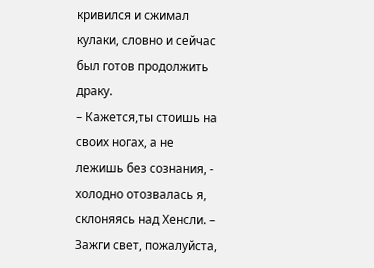кривился и сжимал кулаки, словно и сейчас был готов продолжить драку.
– Кажется,ты стоишь на своих ногах, а не лежишь без сознания, - холодно отозвалась я, склоняясь над Хенсли. – Зажги свет, пожалуйста,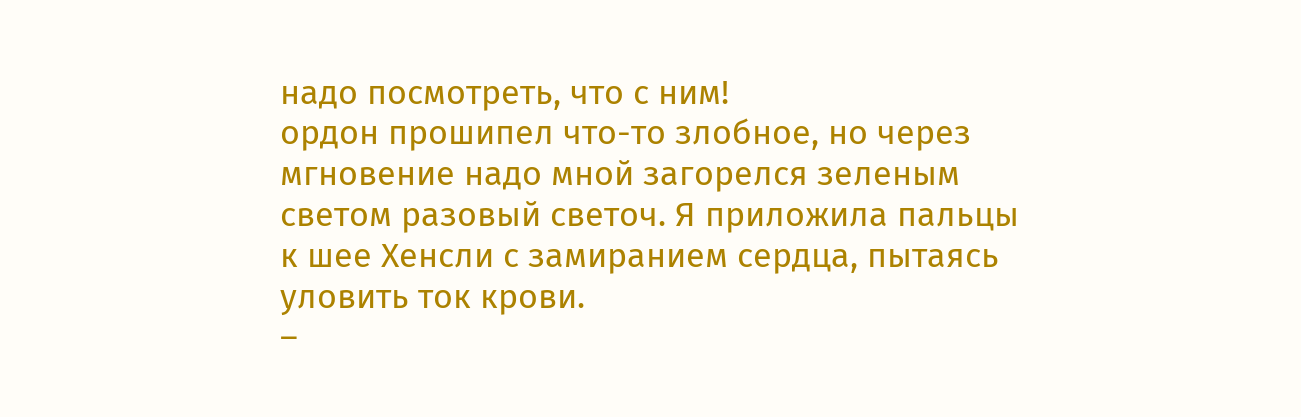надо посмотреть, что с ним!
ордон прошипел что-то злобное, но через мгновение надо мной загорелся зеленым светом разовый светоч. Я приложила пальцы к шее Хенсли с замиранием сердца, пытаясь уловить ток крови.
–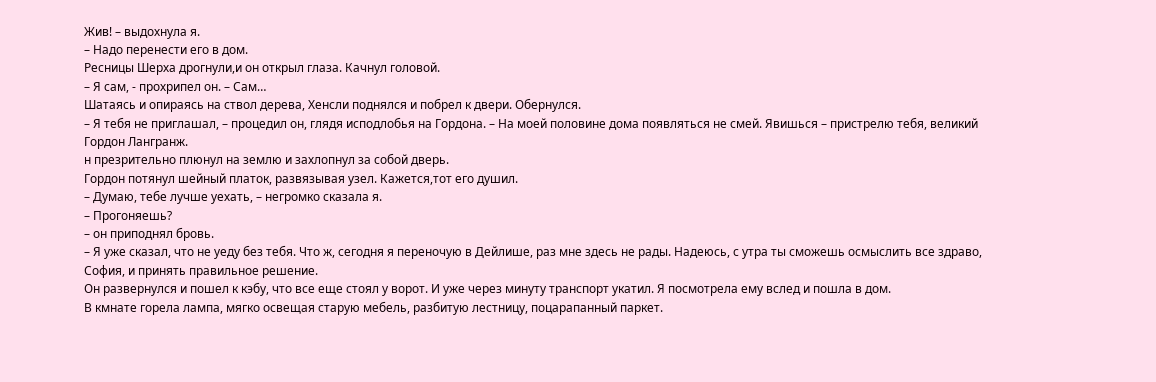Жив! – выдохнула я.
– Надо перенести его в дом.
Ресницы Шерха дрогнули,и он открыл глаза. Качнул головой.
– Я сам, - прохрипел он. – Сам…
Шатаясь и опираясь на ствол дерева, Хенсли поднялся и побрел к двери. Обернулся.
– Я тебя не приглашал, – процедил он, глядя исподлобья на Гордона. – На моей половине дома появляться не смей. Явишься – пристрелю тебя, великий Гордон Лангранж.
н презрительно плюнул на землю и захлопнул за собой дверь.
Гордон потянул шейный платок, развязывая узел. Кажется,тот его душил.
– Думаю, тебе лучше уехать, – негромко сказала я.
– Прогоняешь?
– он приподнял бровь.
– Я уже сказал, что не уеду без тебя. Что ж, сегодня я переночую в Дейлише, раз мне здесь не рады. Надеюсь, с утра ты сможешь осмыслить все здраво, София, и принять правильное решение.
Он развернулся и пошел к кэбу, что все еще стоял у ворот. И уже через минуту транспорт укатил. Я посмотрела ему вслед и пошла в дом.
В кмнате горела лампа, мягко освещая старую мебель, разбитую лестницу, поцарапанный паркет.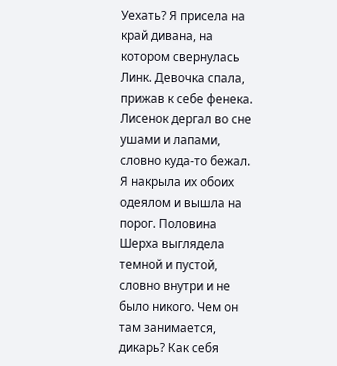Уехать? Я присела на край дивана, на котором свернулась Линк. Девочка спала, прижав к себе фенека. Лисенок дергал во сне ушами и лапами, словно куда-то бежал. Я накрыла их обоих одеялом и вышла на порог. Половина Шерха выглядела темной и пустой, словно внутри и не было никого. Чем он там занимается, дикарь? Как себя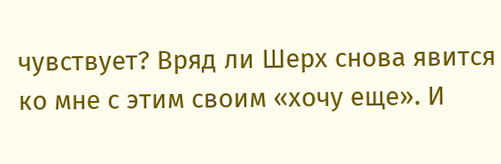чувствует? Вряд ли Шерх снова явится ко мне с этим своим «хочу еще». И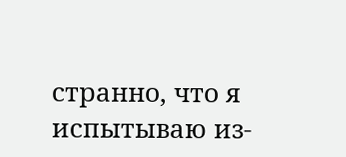странно, что я испытываю из-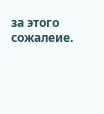за этого сожалеие.